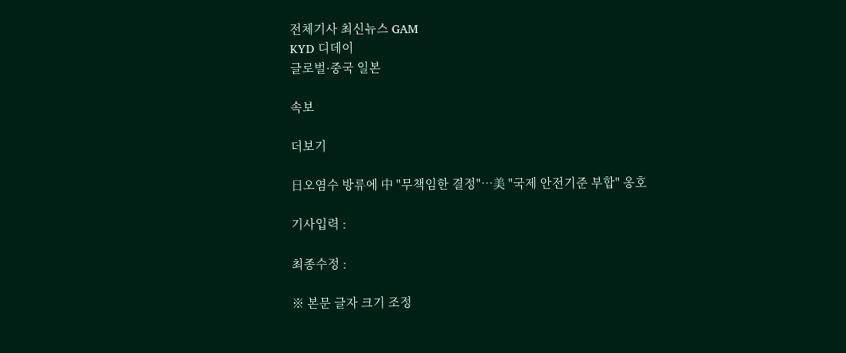전체기사 최신뉴스 GAM
KYD 디데이
글로벌·중국 일본

속보

더보기

日오염수 방류에 中 "무책임한 결정"…美 "국제 안전기준 부합" 옹호

기사입력 :

최종수정 :

※ 본문 글자 크기 조정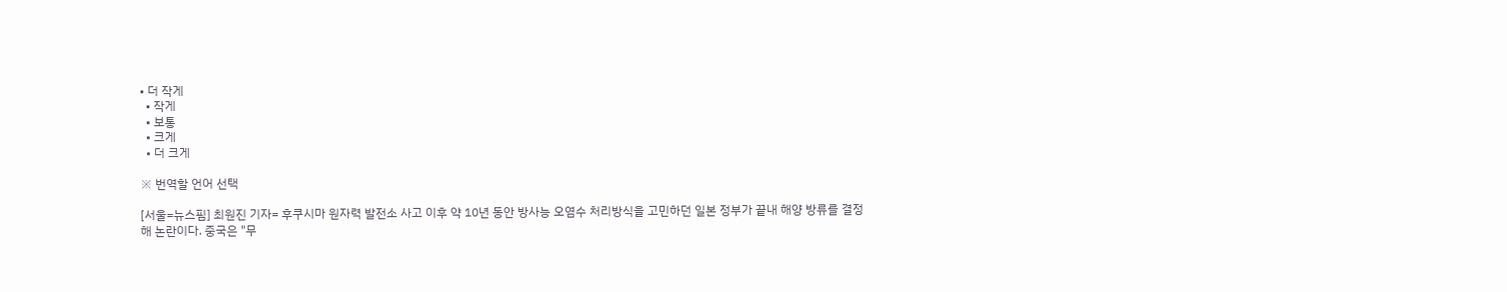• 더 작게
  • 작게
  • 보통
  • 크게
  • 더 크게

※ 번역할 언어 선택

[서울=뉴스핌] 최원진 기자= 후쿠시마 원자력 발전소 사고 이후 약 10년 동안 방사능 오염수 처리방식을 고민하던 일본 정부가 끝내 해양 방류를 결정해 논란이다. 중국은 "무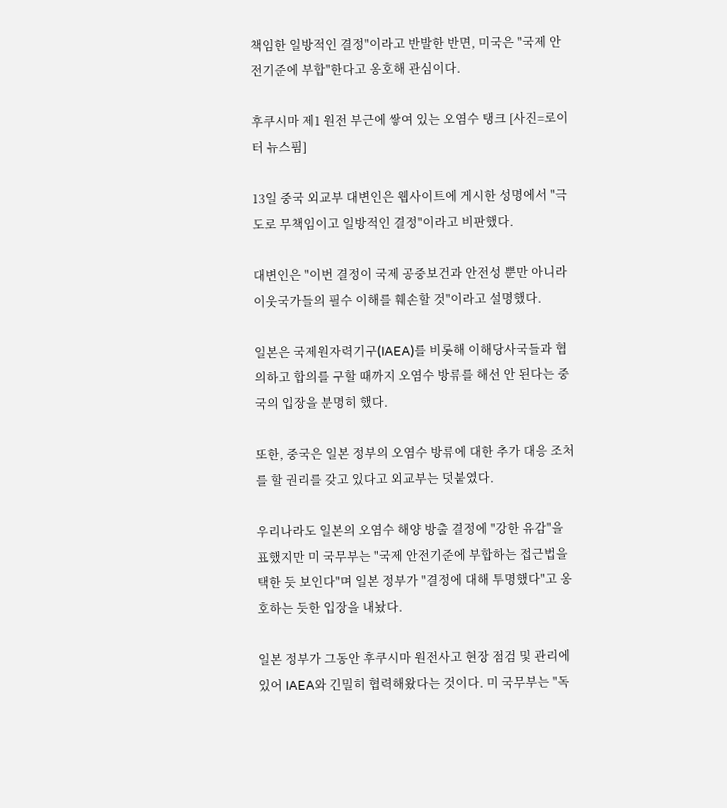책임한 일방적인 결정"이라고 반발한 반면, 미국은 "국제 안전기준에 부합"한다고 옹호해 관심이다.

후쿠시마 제1 원전 부근에 쌓여 있는 오염수 탱크 [사진=로이터 뉴스핌]

13일 중국 외교부 대변인은 웹사이트에 게시한 성명에서 "극도로 무책임이고 일방적인 결정"이라고 비판했다.

대변인은 "이번 결정이 국제 공중보건과 안전성 뿐만 아니라 이웃국가들의 필수 이해를 훼손할 것"이라고 설명했다.

일본은 국제원자력기구(IAEA)를 비롯해 이해당사국들과 협의하고 합의를 구할 때까지 오염수 방류를 해선 안 된다는 중국의 입장을 분명히 했다.

또한, 중국은 일본 정부의 오염수 방류에 대한 추가 대응 조처를 할 권리를 갖고 있다고 외교부는 덧붙였다.

우리나라도 일본의 오염수 해양 방출 결정에 "강한 유감"을 표했지만 미 국무부는 "국제 안전기준에 부합하는 접근법을 택한 듯 보인다"며 일본 정부가 "결정에 대해 투명했다"고 옹호하는 듯한 입장을 내놨다.

일본 정부가 그동안 후쿠시마 원전사고 현장 점검 및 관리에 있어 IAEA와 긴밀히 협력해왔다는 것이다. 미 국무부는 "독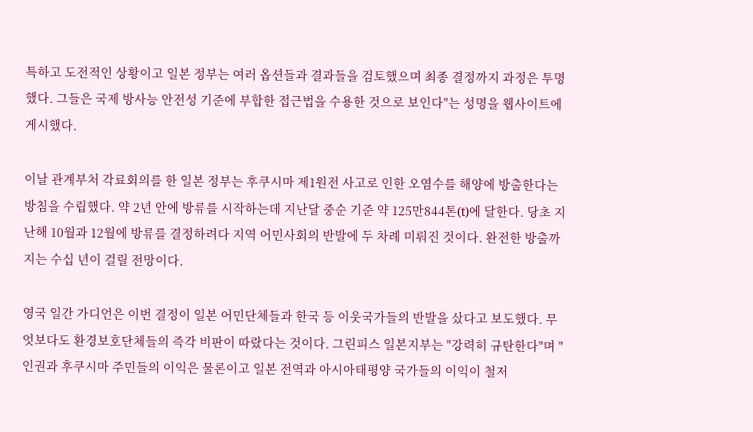특하고 도전적인 상황이고 일본 정부는 여러 옵션들과 결과들을 검토했으며 최종 결정까지 과정은 투명했다. 그들은 국제 방사능 안전성 기준에 부합한 접근법을 수용한 것으로 보인다"는 성명을 웹사이트에 게시했다.

이날 관계부처 각료회의를 한 일본 정부는 후쿠시마 제1원전 사고로 인한 오염수를 해양에 방출한다는 방침을 수립했다. 약 2년 안에 방류를 시작하는데 지난달 중순 기준 약 125만844톤(t)에 달한다. 당초 지난해 10월과 12월에 방류를 결정하려다 지역 어민사회의 반발에 두 차례 미뤄진 것이다. 완전한 방출까지는 수십 년이 걸릴 전망이다.

영국 일간 가디언은 이번 결정이 일본 어민단체들과 한국 등 이웃국가들의 반발을 샀다고 보도했다. 무엇보다도 환경보호단체들의 즉각 비판이 따랐다는 것이다. 그린피스 일본지부는 "강력히 규탄한다"며 "인권과 후쿠시마 주민들의 이익은 물론이고 일본 전역과 아시아태평양 국가들의 이익이 철저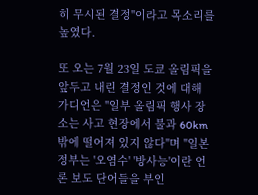히 무시된 결정"이라고 목소리를 높였다.

또 오는 7월 23일 도쿄 올림픽을 앞두고 내린 결정인 것에 대해 가디언은 "일부 올림픽 행사 장소는 사고 현장에서 불과 60km 밖에 떨어져 있지 않다"며 "일본 정부는 '오염수' '방사능'이란 언론 보도 단어들을 부인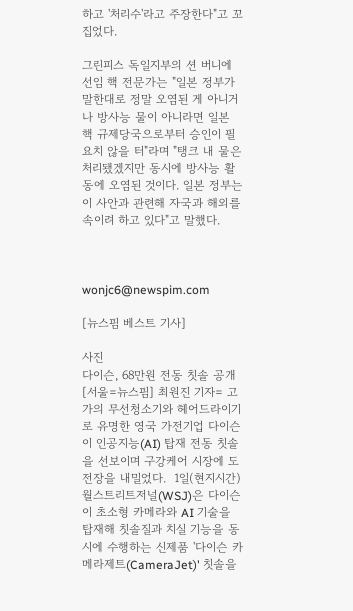하고 '처리수'라고 주장한다"고 꼬집었다.

그린피스 독일지부의 션 버니에 선임 핵 전문가는 "일본 정부가 말한대로 정말 오염된 게 아니거나 방사능 물이 아니라면 일본 핵 규제당국으로부터 승인이 필요치 않을 터"라며 "탱크 내 물은 처리됐겠지만 동시에 방사능 활동에 오염된 것이다. 일본 정부는 이 사안과 관련해 자국과 해외를 속이려 하고 있다"고 말했다.



wonjc6@newspim.com

[뉴스핌 베스트 기사]

사진
다이슨, 68만원 전동 칫솔 공개 [서울=뉴스핌] 최원진 기자= 고가의 무선청소기와 헤어드라이기로 유명한 영국 가전기업 다이슨이 인공지능(AI) 탑재 전동 칫솔을 선보이며 구강케어 시장에 도전장을 내밀었다.  1일(현지시간) 월스트리트저널(WSJ)은 다이슨이 초소형 카메라와 AI 기술을 탑재해 칫솔질과 치실 기능을 동시에 수행하는 신제품 '다이슨 카메라제트(CameraJet)' 칫솔을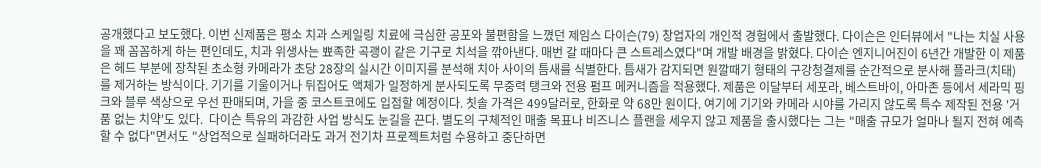공개했다고 보도했다. 이번 신제품은 평소 치과 스케일링 치료에 극심한 공포와 불편함을 느꼈던 제임스 다이슨(79) 창업자의 개인적 경험에서 출발했다. 다이슨은 인터뷰에서 "나는 치실 사용을 꽤 꼼꼼하게 하는 편인데도, 치과 위생사는 뾰족한 곡괭이 같은 기구로 치석을 깎아낸다. 매번 갈 때마다 큰 스트레스였다"며 개발 배경을 밝혔다. 다이슨 엔지니어진이 6년간 개발한 이 제품은 헤드 부분에 장착된 초소형 카메라가 초당 28장의 실시간 이미지를 분석해 치아 사이의 틈새를 식별한다. 틈새가 감지되면 원깔때기 형태의 구강청결제를 순간적으로 분사해 플라크(치태)를 제거하는 방식이다. 기기를 기울이거나 뒤집어도 액체가 일정하게 분사되도록 무중력 탱크와 전용 펌프 메커니즘을 적용했다. 제품은 이달부터 세포라, 베스트바이, 아마존 등에서 세라믹 핑크와 블루 색상으로 우선 판매되며, 가을 중 코스트코에도 입점할 예정이다. 칫솔 가격은 499달러로, 한화로 약 68만 원이다. 여기에 기기와 카메라 시야를 가리지 않도록 특수 제작된 전용 '거품 없는 치약'도 있다.  다이슨 특유의 과감한 사업 방식도 눈길을 끈다. 별도의 구체적인 매출 목표나 비즈니스 플랜을 세우지 않고 제품을 출시했다는 그는 "매출 규모가 얼마나 될지 전혀 예측할 수 없다"면서도 "상업적으로 실패하더라도 과거 전기차 프로젝트처럼 수용하고 중단하면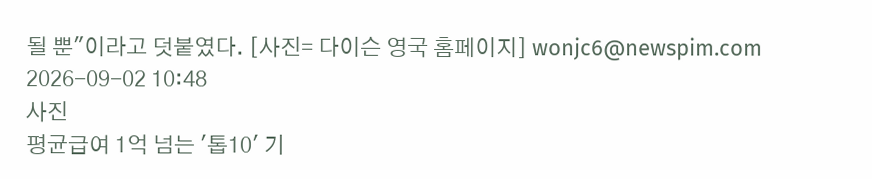될 뿐"이라고 덧붙였다. [사진= 다이슨 영국 홈페이지] wonjc6@newspim.com 2026-09-02 10:48
사진
평균급여 1억 넘는 '톱10' 기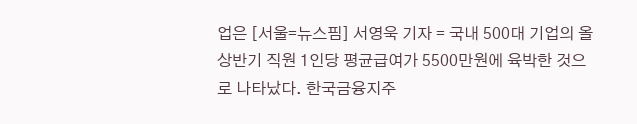업은 [서울=뉴스핌] 서영욱 기자 = 국내 500대 기업의 올 상반기 직원 1인당 평균급여가 5500만원에 육박한 것으로 나타났다. 한국금융지주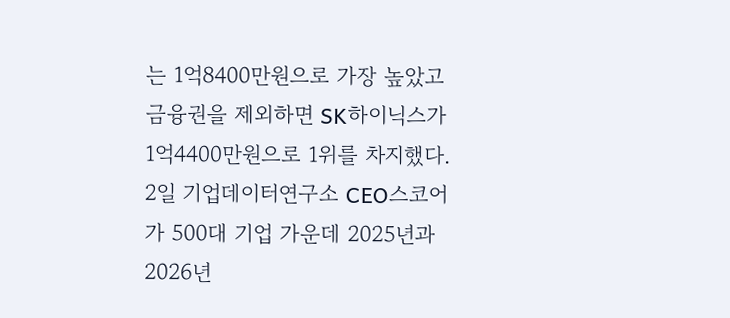는 1억8400만원으로 가장 높았고 금융권을 제외하면 SK하이닉스가 1억4400만원으로 1위를 차지했다. 2일 기업데이터연구소 CEO스코어가 500대 기업 가운데 2025년과 2026년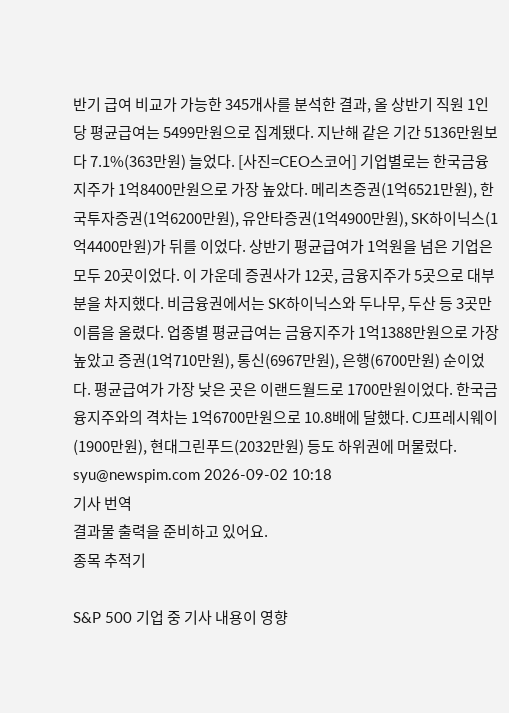반기 급여 비교가 가능한 345개사를 분석한 결과, 올 상반기 직원 1인당 평균급여는 5499만원으로 집계됐다. 지난해 같은 기간 5136만원보다 7.1%(363만원) 늘었다. [사진=CEO스코어] 기업별로는 한국금융지주가 1억8400만원으로 가장 높았다. 메리츠증권(1억6521만원), 한국투자증권(1억6200만원), 유안타증권(1억4900만원), SK하이닉스(1억4400만원)가 뒤를 이었다. 상반기 평균급여가 1억원을 넘은 기업은 모두 20곳이었다. 이 가운데 증권사가 12곳, 금융지주가 5곳으로 대부분을 차지했다. 비금융권에서는 SK하이닉스와 두나무, 두산 등 3곳만 이름을 올렸다. 업종별 평균급여는 금융지주가 1억1388만원으로 가장 높았고 증권(1억710만원), 통신(6967만원), 은행(6700만원) 순이었다. 평균급여가 가장 낮은 곳은 이랜드월드로 1700만원이었다. 한국금융지주와의 격차는 1억6700만원으로 10.8배에 달했다. CJ프레시웨이(1900만원), 현대그린푸드(2032만원) 등도 하위권에 머물렀다. syu@newspim.com 2026-09-02 10:18
기사 번역
결과물 출력을 준비하고 있어요.
종목 추적기

S&P 500 기업 중 기사 내용이 영향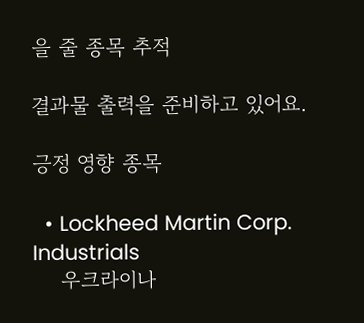을 줄 종목 추적

결과물 출력을 준비하고 있어요.

긍정 영향 종목

  • Lockheed Martin Corp. Industrials
    우크라이나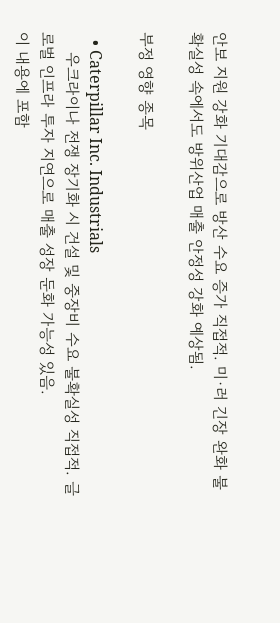안보 지원 강화 기대감으로 방산 수요 증가 직접적. 미·러 긴장 완화 불확실성 속에서도 방위산업 매출 안정성 강화 예상됨.

부정 영향 종목

  • Caterpillar Inc. Industrials
    우크라이나 전쟁 장기화 시 건설 및 중장비 수요 불확실성 직접적. 글로벌 인프라 투자 지연으로 매출 성장 둔화 가능성 있음.
이 내용에 포함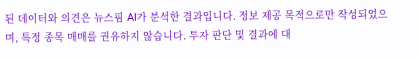된 데이터와 의견은 뉴스핌 AI가 분석한 결과입니다. 정보 제공 목적으로만 작성되었으며, 특정 종목 매매를 권유하지 않습니다. 투자 판단 및 결과에 대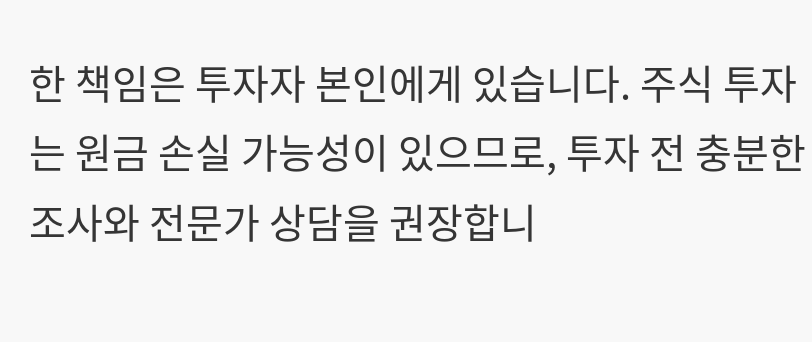한 책임은 투자자 본인에게 있습니다. 주식 투자는 원금 손실 가능성이 있으므로, 투자 전 충분한 조사와 전문가 상담을 권장합니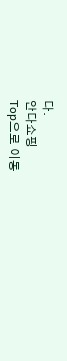다.
안다쇼핑
Top으로 이동